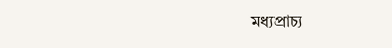মধ্যপ্রাচ্য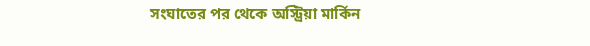সংঘাতের পর থেকে অস্ট্রিয়া মার্কিন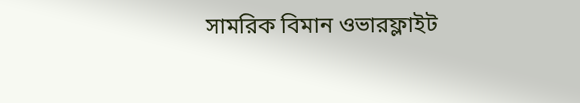সামরিক বিমান ওভারফ্লাইট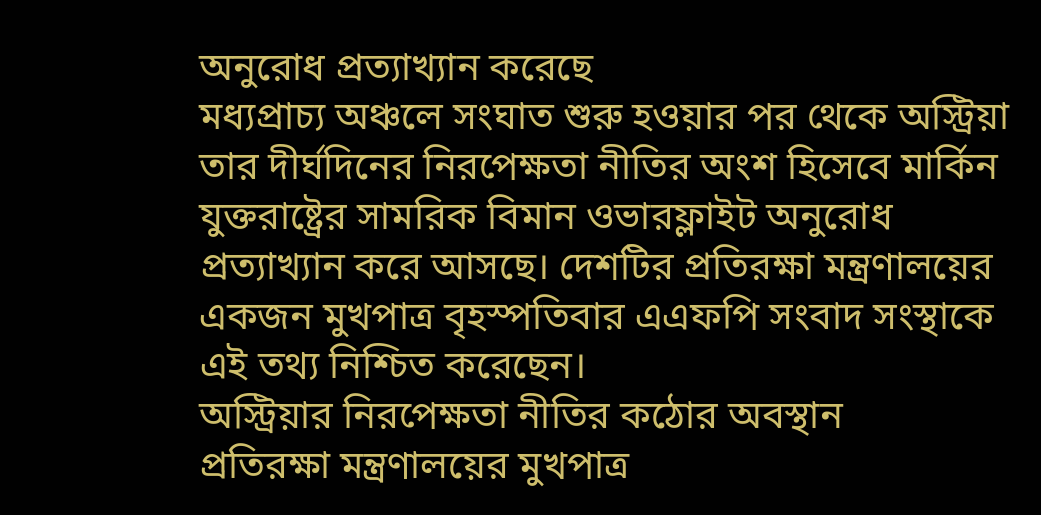অনুরোধ প্রত্যাখ্যান করেছে
মধ্যপ্রাচ্য অঞ্চলে সংঘাত শুরু হওয়ার পর থেকে অস্ট্রিয়া তার দীর্ঘদিনের নিরপেক্ষতা নীতির অংশ হিসেবে মার্কিন যুক্তরাষ্ট্রের সামরিক বিমান ওভারফ্লাইট অনুরোধ প্রত্যাখ্যান করে আসছে। দেশটির প্রতিরক্ষা মন্ত্রণালয়ের একজন মুখপাত্র বৃহস্পতিবার এএফপি সংবাদ সংস্থাকে এই তথ্য নিশ্চিত করেছেন।
অস্ট্রিয়ার নিরপেক্ষতা নীতির কঠোর অবস্থান
প্রতিরক্ষা মন্ত্রণালয়ের মুখপাত্র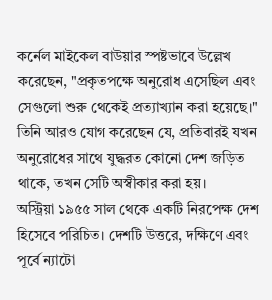কর্নেল মাইকেল বাউয়ার স্পষ্টভাবে উল্লেখ করেছেন, "প্রকৃতপক্ষে অনুরোধ এসেছিল এবং সেগুলো শুরু থেকেই প্রত্যাখ্যান করা হয়েছে।" তিনি আরও যোগ করেছেন যে, প্রতিবারই যখন অনুরোধের সাথে যুদ্ধরত কোনো দেশ জড়িত থাকে, তখন সেটি অস্বীকার করা হয়।
অস্ট্রিয়া ১৯৫৫ সাল থেকে একটি নিরপেক্ষ দেশ হিসেবে পরিচিত। দেশটি উত্তরে, দক্ষিণে এবং পূর্বে ন্যাটো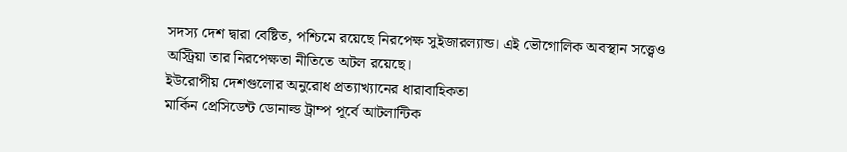সদস্য দেশ দ্বারা বেষ্টিত, পশ্চিমে রয়েছে নিরপেক্ষ সুইজারল্যান্ড। এই ভৌগোলিক অবস্থান সত্ত্বেও অস্ট্রিয়া তার নিরপেক্ষতা নীতিতে অটল রয়েছে।
ইউরোপীয় দেশগুলোর অনুরোধ প্রত্যাখ্যানের ধারাবাহিকতা
মার্কিন প্রেসিডেন্ট ডোনাল্ড ট্রাম্প পূর্বে আটলান্টিক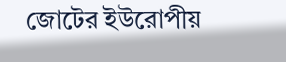জোটের ইউরোপীয়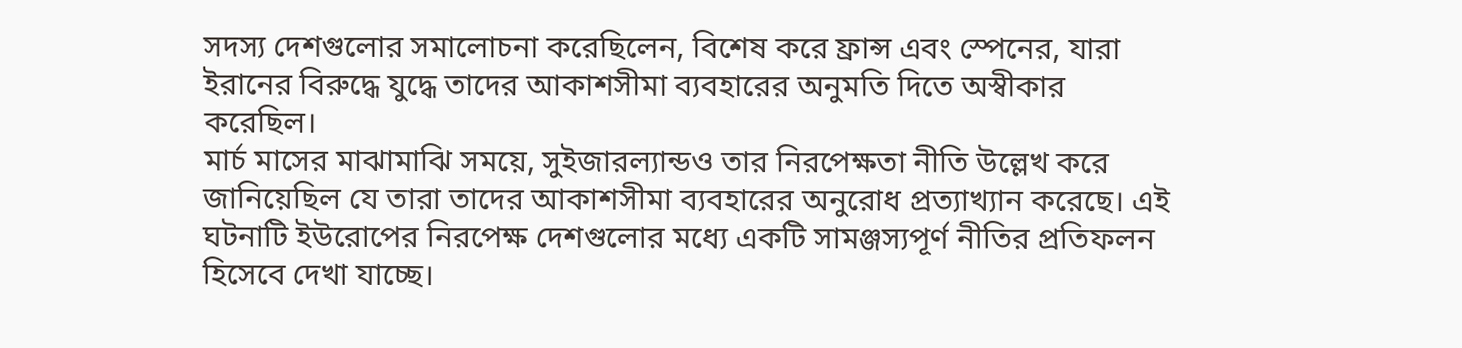সদস্য দেশগুলোর সমালোচনা করেছিলেন, বিশেষ করে ফ্রান্স এবং স্পেনের, যারা ইরানের বিরুদ্ধে যুদ্ধে তাদের আকাশসীমা ব্যবহারের অনুমতি দিতে অস্বীকার করেছিল।
মার্চ মাসের মাঝামাঝি সময়ে, সুইজারল্যান্ডও তার নিরপেক্ষতা নীতি উল্লেখ করে জানিয়েছিল যে তারা তাদের আকাশসীমা ব্যবহারের অনুরোধ প্রত্যাখ্যান করেছে। এই ঘটনাটি ইউরোপের নিরপেক্ষ দেশগুলোর মধ্যে একটি সামঞ্জস্যপূর্ণ নীতির প্রতিফলন হিসেবে দেখা যাচ্ছে।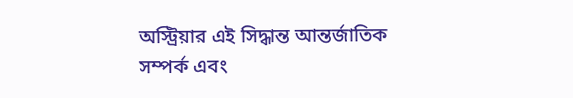অস্ট্রিয়ার এই সিদ্ধান্ত আন্তর্জাতিক সম্পর্ক এবং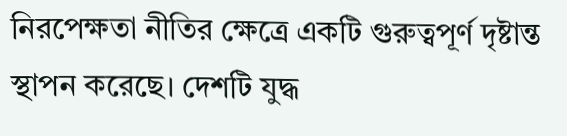নিরপেক্ষতা নীতির ক্ষেত্রে একটি গুরুত্বপূর্ণ দৃষ্টান্ত স্থাপন করেছে। দেশটি যুদ্ধ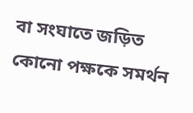বা সংঘাতে জড়িত কোনো পক্ষকে সমর্থন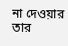না দেওয়ার তার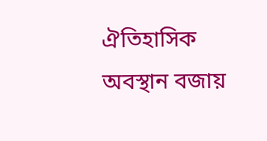ঐতিহাসিক অবস্থান বজায়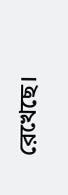রেখেছে।